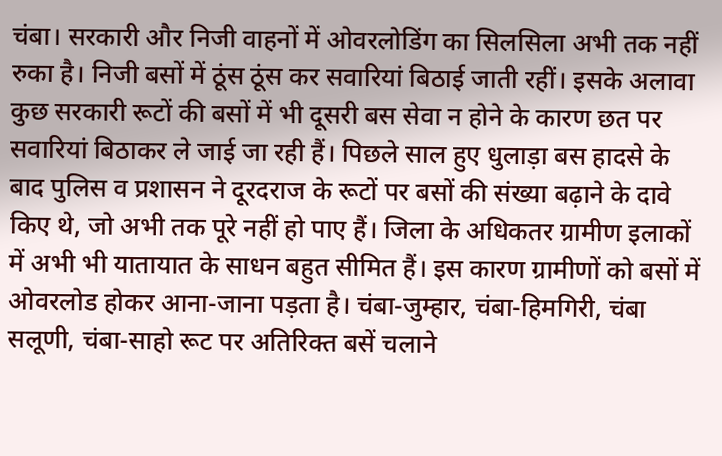चंबा। सरकारी और निजी वाहनों में ओवरलोडिंग का सिलसिला अभी तक नहीं रुका है। निजी बसों में ठूंस ठूंस कर सवारियां बिठाई जाती रहीं। इसके अलावा कुछ सरकारी रूटों की बसों में भी दूसरी बस सेवा न होने के कारण छत पर सवारियां बिठाकर ले जाई जा रही हैं। पिछले साल हुए धुलाड़ा बस हादसे के बाद पुलिस व प्रशासन ने दूरदराज के रूटों पर बसों की संख्या बढ़ाने के दावे किए थे, जो अभी तक पूरे नहीं हो पाए हैं। जिला के अधिकतर ग्रामीण इलाकों में अभी भी यातायात के साधन बहुत सीमित हैं। इस कारण ग्रामीणों को बसों में ओवरलोड होकर आना-जाना पड़ता है। चंबा-जुम्हार, चंबा-हिमगिरी, चंबा सलूणी, चंबा-साहो रूट पर अतिरिक्त बसें चलाने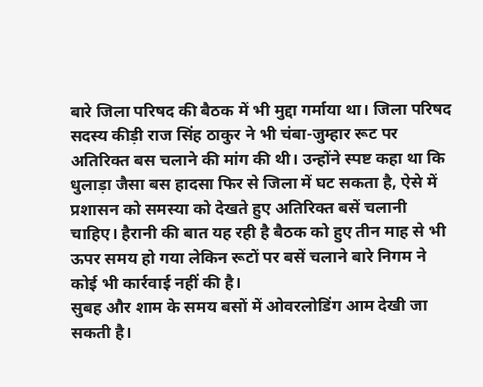बारे जिला परिषद की बैठक में भी मुद्दा गर्माया था। जिला परिषद सदस्य कीड़ी राज सिंह ठाकुर ने भी चंबा-जुम्हार रूट पर अतिरिक्त बस चलाने की मांग की थी। उन्होंने स्पष्ट कहा था कि धुलाड़ा जैसा बस हादसा फिर से जिला में घट सकता है, ऐसे में प्रशासन को समस्या को देखते हुए अतिरिक्त बसें चलानी चाहिए। हैरानी की बात यह रही है बैठक को हुए तीन माह से भी ऊपर समय हो गया लेकिन रूटों पर बसें चलाने बारे निगम ने कोई भी कार्रवाई नहीं की है।
सुबह और शाम के समय बसों में ओवरलोडिंग आम देखी जा सकती है।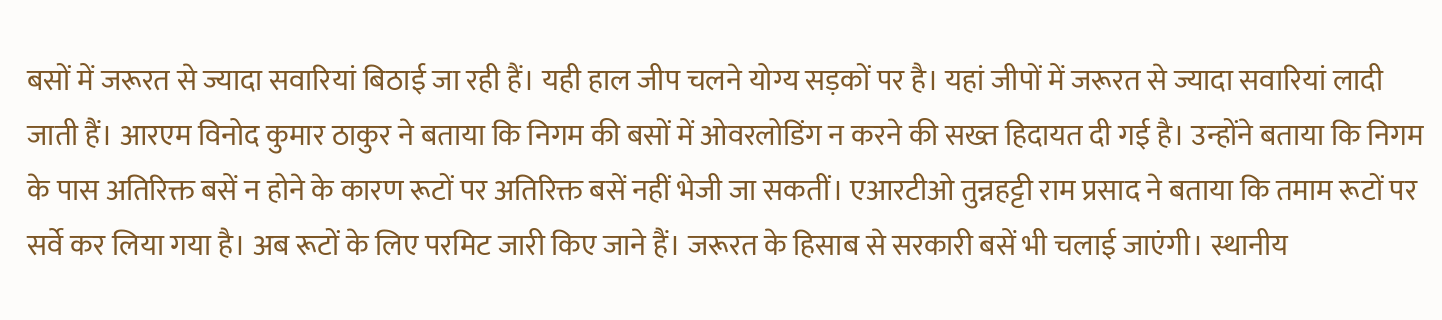बसों में जरूरत से ज्यादा सवारियां बिठाई जा रही हैं। यही हाल जीप चलने योग्य सड़कों पर है। यहां जीपों में जरूरत से ज्यादा सवारियां लादी जाती हैं। आरएम विनोद कुमार ठाकुर ने बताया कि निगम की बसों में ओवरलोडिंग न करने की सख्त हिदायत दी गई है। उन्होंने बताया कि निगम के पास अतिरिक्त बसें न होने के कारण रूटों पर अतिरिक्त बसें नहीं भेजी जा सकतीं। एआरटीओ तुन्नहट्टी राम प्रसाद ने बताया कि तमाम रूटों पर सर्वे कर लिया गया है। अब रूटों के लिए परमिट जारी किए जाने हैं। जरूरत के हिसाब से सरकारी बसें भी चलाई जाएंगी। स्थानीय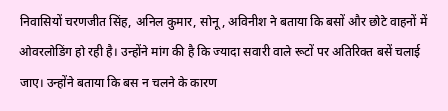निवासियों चरणजीत सिंह, अनिल कुमार, सोनू, अविनीश ने बताया कि बसों और छोटे वाहनों में ओवरलोडिंग हो रही है। उन्होंने मांग की है कि ज्यादा सवारी वाले रूटों पर अतिरिक्त बसें चलाई जाए। उन्होंने बताया कि बस न चलने के कारण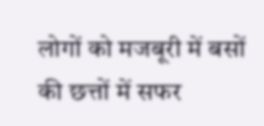लोगों को मजबूरी में बसों की छत्तों में सफर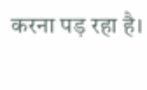करना पड़ रहा है।